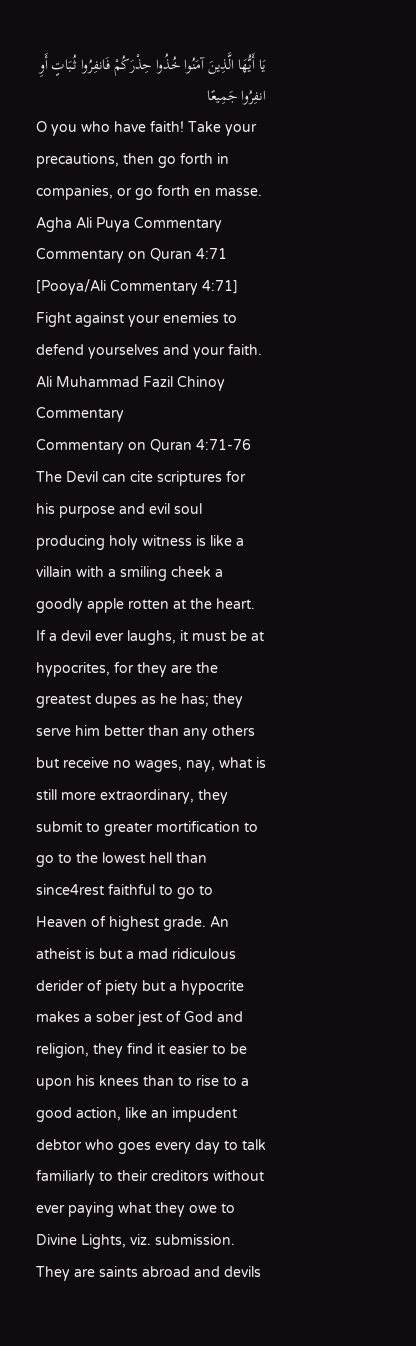يَا أَيُّهَا الَّذِينَ آمَنُوا خُذُوا حِذْرَكُمْ فَانفِرُوا ثُبَاتٍ أَوِ انفِرُوا جَمِيعًا
O you who have faith! Take your precautions, then go forth in companies, or go forth en masse.
Agha Ali Puya Commentary
Commentary on Quran 4:71
[Pooya/Ali Commentary 4:71] Fight against your enemies to defend yourselves and your faith.
Ali Muhammad Fazil Chinoy Commentary
Commentary on Quran 4:71-76
The Devil can cite scriptures for his purpose and evil soul producing holy witness is like a villain with a smiling cheek a goodly apple rotten at the heart. If a devil ever laughs, it must be at hypocrites, for they are the greatest dupes as he has; they serve him better than any others but receive no wages, nay, what is still more extraordinary, they submit to greater mortification to go to the lowest hell than since4rest faithful to go to Heaven of highest grade. An atheist is but a mad ridiculous derider of piety but a hypocrite makes a sober jest of God and religion, they find it easier to be upon his knees than to rise to a good action, like an impudent debtor who goes every day to talk familiarly to their creditors without ever paying what they owe to Divine Lights, viz. submission. They are saints abroad and devils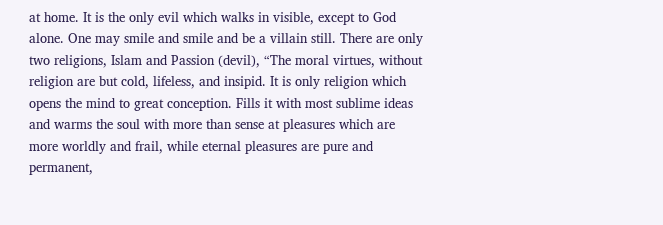at home. It is the only evil which walks in visible, except to God alone. One may smile and smile and be a villain still. There are only two religions, Islam and Passion (devil), “The moral virtues, without religion are but cold, lifeless, and insipid. It is only religion which opens the mind to great conception. Fills it with most sublime ideas and warms the soul with more than sense at pleasures which are more worldly and frail, while eternal pleasures are pure and permanent,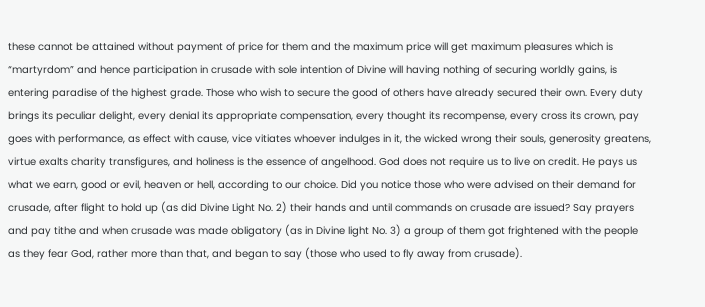these cannot be attained without payment of price for them and the maximum price will get maximum pleasures which is “martyrdom” and hence participation in crusade with sole intention of Divine will having nothing of securing worldly gains, is entering paradise of the highest grade. Those who wish to secure the good of others have already secured their own. Every duty brings its peculiar delight, every denial its appropriate compensation, every thought its recompense, every cross its crown, pay goes with performance, as effect with cause, vice vitiates whoever indulges in it, the wicked wrong their souls, generosity greatens, virtue exalts charity transfigures, and holiness is the essence of angelhood. God does not require us to live on credit. He pays us what we earn, good or evil, heaven or hell, according to our choice. Did you notice those who were advised on their demand for crusade, after flight to hold up (as did Divine Light No. 2) their hands and until commands on crusade are issued? Say prayers and pay tithe and when crusade was made obligatory (as in Divine light No. 3) a group of them got frightened with the people as they fear God, rather more than that, and began to say (those who used to fly away from crusade).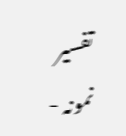تفسیر نمونہ -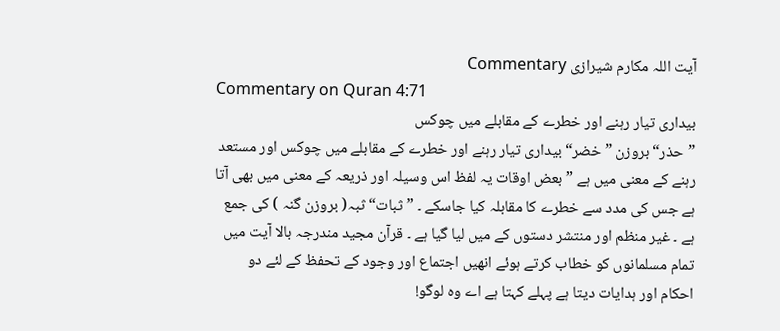آیت اللہ مکارم شیرازی Commentary
Commentary on Quran 4:71
بیداری تیار رہنے اور خطرے کے مقابلے میں چوکس
”حذر“ بروزن ” خضر“بیداری تیار رہنے اور خطرے کے مقابلے میں چوکس اور مستعد رہنے کے معنی میں ہے ” بعض اوقات یہ لفظ اس وسیلہ اور ذریعہ کے معنی میں بھی آتا ہے جس کی مدد سے خطرے کا مقابلہ کیا جاسکے ۔ ”ثبات“ ثبہ( بروزن گنہ ) کی جمع ہے ۔ غیر منظم اور منتشر دستوں کے میں لیا گیا ہے ۔ قرآن مجید مندرجہ بالا آیت میں تمام مسلمانوں کو خطاب کرتے ہوئے انھیں اجتماع اور وجود کے تحفظ کے لئے دو احکام اور ہدایات دیتا ہے پہلے کہتا ہے اے وہ لوگو!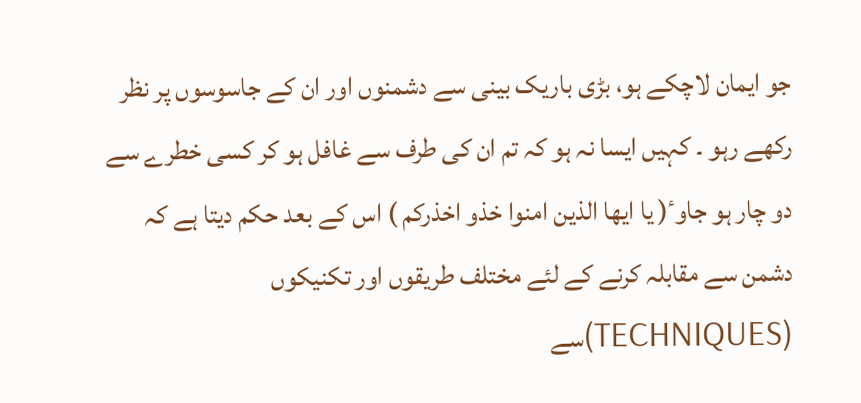جو ایمان لاچکے ہو، بڑی باریک بینی سے دشمنوں اور ان کے جاسوسوں پر نظر رکھے رہو ۔ کہیں ایسا نہ ہو کہ تم ان کی طرف سے غافل ہو کر کسی خطرے سے دو چار ہو جاوٴ( یا ایھا الذین امنوا خذو اخذرکم ) اس کے بعد حکم دیتا ہے کہ دشمن سے مقابلہ کرنے کے لئے مختلف طریقوں اور تکنیکوں (TECHNIQUES)سے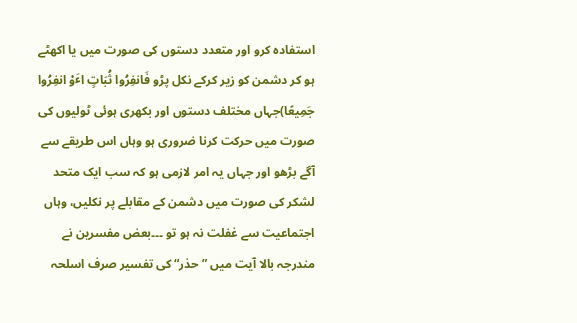استفادہ کرو اور متعدد دستوں کی صورت میں یا اکھٹے ہو کر دشمن کو زیر کرکے نکل پڑو فَانفِرُوا ثُبَاتٍ اٴَوْ انفِرُوا جَمِیعًا)جہاں مختلف دستوں اور بکھری ہوئی ٹولیوں کی صورت میں حرکت کرنا ضروری ہو وہاں اس طریقے سے آگے بڑھو اور جہاں یہ امر لازمی ہو کہ سب ایک متحد لشکر کی صورت میں دشمن کے مقابلے پر نکلیں، وہاں اجتماعیت سے غفلت نہ ہو تو ۔۔۔بعض مفسرین نے مندرجہ بالا آیت میں ” حذر“ کی تفسیر صرف اسلحہ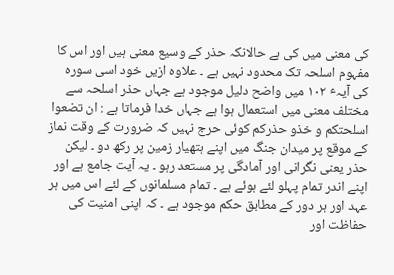کی معنی میں کی ہے حالانکہ حذر کے وسیع معنی ہیں اور اس کا مفہوم اسلحہ تک محدود نہیں ہے ۔ علاوہ ازیں خود اسی سورہ کی آیہٴ ۱۰۲ میں واضح دلیل موجود ہے جہاں حذر اسلحہ سے مختلف معنی میں استعمال ہوا ہے جہاں خدا فرماتا ہے : ان تضعوا اسلحتکم و خذو حذرکم کوئی حرج نہیں کہ ضرورت کے وقت نماز کے موقع پر میدان جنگ میں اپنے ہتھیار زمین پر رکھ دو ۔ لیکن حذر یعنی نگرانی اور آمادگی پر مستعد رہو ۔ یہ آیت جامع ہے اور اپنے اندر تمام پہلو لئے ہوئے ہے ۔ تمام مسلمانوں کے لئے اس میں ہر عہد اور ہر دور کے مطابق حکم موجود ہے ۔ کہ اپنی امنیت کی حفاظت اور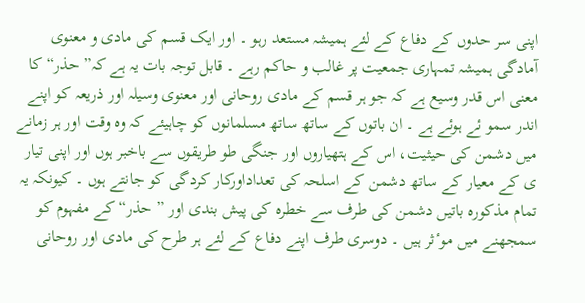اپنی سر حدوں کے دفاع کے لئے ہمیشہ مستعد رہو ۔ اور ایک قسم کی مادی و معنوی آمادگی ہمیشہ تمہاری جمعیت پر غالب و حاکم رہے ۔ قابل توجہ بات یہ ہے کہ” حذر“کا معنی اس قدر وسیع ہے کہ جو ہر قسم کے مادی روحانی اور معنوی وسیلہ اور ذریعہ کو اپنے اندر سمو ئے ہوئے ہے ۔ ان باتوں کے ساتھ ساتھ مسلمانوں کو چاہیئے کہ وہ وقت اور ہر زمانے میں دشمن کی حیثیت، اس کے ہتھیاروں اور جنگی طو طریقوں سے باخبر ہوں اور اپنی تیار ی کے معیار کے ساتھ دشمن کے اسلحہ کی تعداداورکار کردگی کو جانتے ہوں ۔ کیونکہ یہ تمام مذکورہ باتیں دشمن کی طرف سے خطرہ کی پیش بندی اور ” حذر“ کے مفہوم کو سمجھنے میں موٴثر ہیں ۔ دوسری طرف اپنے دفاع کے لئے ہر طرح کی مادی اور روحانی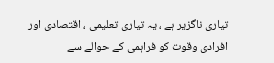تیاری ناگزیر ہے ، یہ تیاری تعلیمی ، اقتصادی اور افرادی وقوت کو فراہمی کے حوالے سے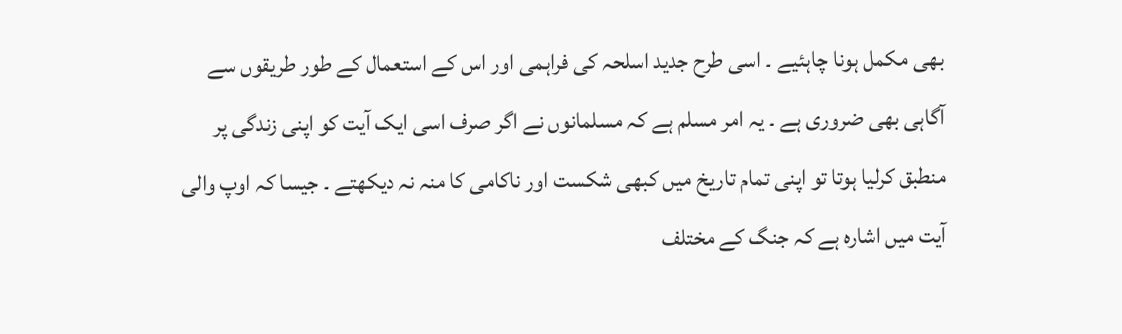بھی مکمل ہونا چاہئیے ۔ اسی طرح جدید اسلحہ کی فراہمی اور اس کے استعمال کے طور طریقوں سے آگاہی بھی ضروری ہے ۔ یہ امر مسلم ہے کہ مسلمانوں نے اگر صرف اسی ایک آیت کو اپنی زندگی پر منطبق کرلیا ہوتا تو اپنی تمام تاریخ میں کبھی شکست اور ناکامی کا منہ نہ دیکھتے ۔ جیسا کہ اوپ والی آیت میں اشارہ ہے کہ جنگ کے مختلف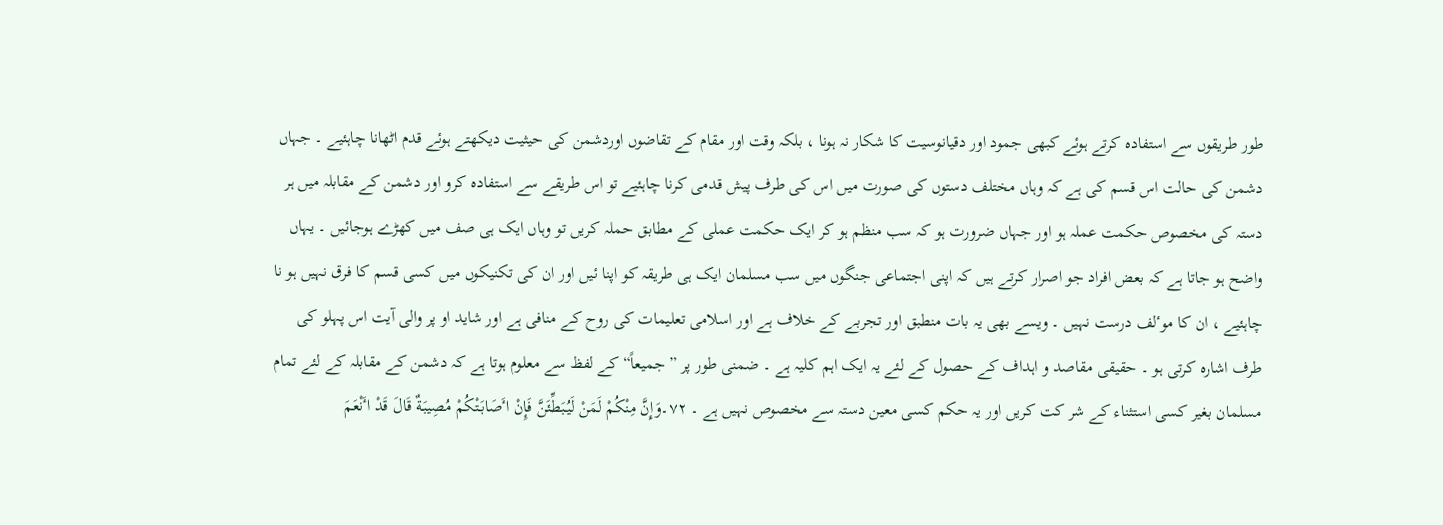طور طریقوں سے استفادہ کرتے ہوئے کبھی جمود اور دقیانوسیت کا شکار نہ ہونا ، بلکہ وقت اور مقام کے تقاضوں اوردشمن کی حیثیت دیکھتے ہوئے قدم اٹھانا چاہئیے ۔ جہاں دشمن کی حالت اس قسم کی ہے کہ وہاں مختلف دستوں کی صورت میں اس کی طرف پیش قدمی کرنا چاہئیے تو اس طریقے سے استفادہ کرو اور دشمن کے مقابلہ میں ہر دستہ کی مخصوص حکمت عملہ ہو اور جہاں ضرورت ہو کہ سب منظم ہو کر ایک حکمت عملی کے مطابق حملہ کریں تو وہاں ایک ہی صف میں کھڑے ہوجائیں ۔ یہاں واضح ہو جاتا ہے کہ بعض افراد جو اصرار کرتے ہیں کہ اپنی اجتماعی جنگوں میں سب مسلمان ایک ہی طریقہ کو اپنا ئیں اور ان کی تکنیکوں میں کسی قسم کا فرق نہیں ہو نا چاہئیے ، ان کا موٴلف درست نہیں ۔ ویسے بھی یہ بات منطبق اور تجربے کے خلاف ہے اور اسلامی تعلیمات کی روح کے منافی ہے اور شاید او پر والی آیت اس پہلو کی طرف اشارہ کرتی ہو ۔ حقیقی مقاصد و اہداف کے حصول کے لئے یہ ایک اہم کلیہ ہے ۔ ضمنی طور پر ” جمیعاً“ کے لفظ سے معلوم ہوتا ہے کہ دشمن کے مقابلہ کے لئے تمام مسلمان بغیر کسی استثناء کے شر کت کریں اور یہ حکم کسی معین دستہ سے مخصوص نہیں ہے ۔ ۷۲۔وَإِنَّ مِنْکُمْ لَمَنْ لَیُبَطِّئَنَّ فَإِنْ اٴَصَابَتْکُمْ مُصِیبَةٌ قَالَ قَدْ اٴَنْعَمَ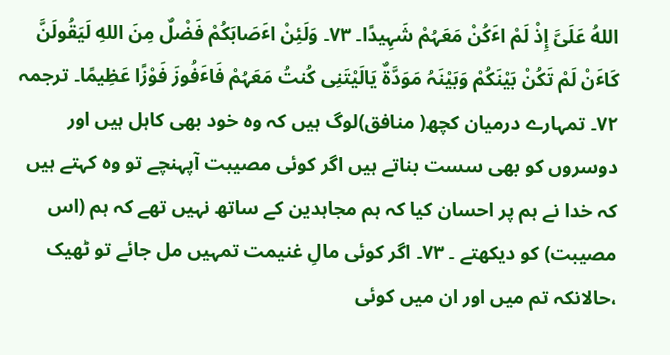اللهُ عَلَیَّ إِذْ لَمْ اٴَکُنْ مَعَہُمْ شَہِیدًا۔ ۷۳۔ وَلَئِنْ اٴَصَابَکُمْ فَضْلٌ مِنَ اللهِ لَیَقُولَنَّ کَاٴَنْ لَمْ تَکُنْ بَیْنَکُمْ وَبَیْنَہُ مَوَدَّةٌ یَالَیْتَنِی کُنتُ مَعَہُمْ فَاٴَفُوزَ فَوْزًا عَظِیمًا۔ ترجمہ ۷۲۔ تمہارے درمیان کچھ( منافق)لوگ ہیں کہ وہ خود بھی کاہل ہیں اور دوسروں کو بھی سست بناتے ہیں اگر کوئی مصیبت آپہنچے تو وہ کہتے ہیں کہ خدا نے ہم پر احسان کیا کہ ہم مجاہدین کے ساتھ نہیں تھے کہ ہم (اس مصیبت) کو دیکھتے ۔ ۷۳۔ اگر کوئی مالِ غنیمت تمہیں مل جائے تو ٹھیک ،حالانکہ تم میں اور ان میں کوئی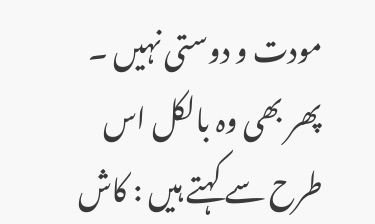مودت و دوستی نہیں ۔ پھر بھی وہ بالکل اس طرح سے کہتے ہیں : کاش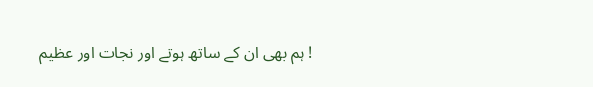! ہم بھی ان کے ساتھ ہوتے اور نجات اور عظیم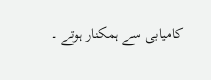کامیابی سے ہمکنار ہوتے ۔